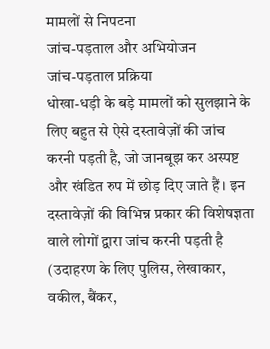मामलों से निपटना
जांच-पड़ताल और अभियोजन
जांच-पड़ताल प्रक्रिया
धोखा-धड़ी के बड़े मामलों को सुलझाने के लिए बहुत से ऐसे दस्तावेज़ों की जांच करनी पड़ती है, जो जानबूझ कर अस्पष्ट और खंडित रुप में छोड़ दिए जाते हैं। इन दस्तावेज़ों की विभिन्न प्रकार की विशेषज्ञता वाले लोगों द्वारा जांच करनी पड़ती है (उदाहरण के लिए पुलिस, लेखाकार, वकील, बैंकर,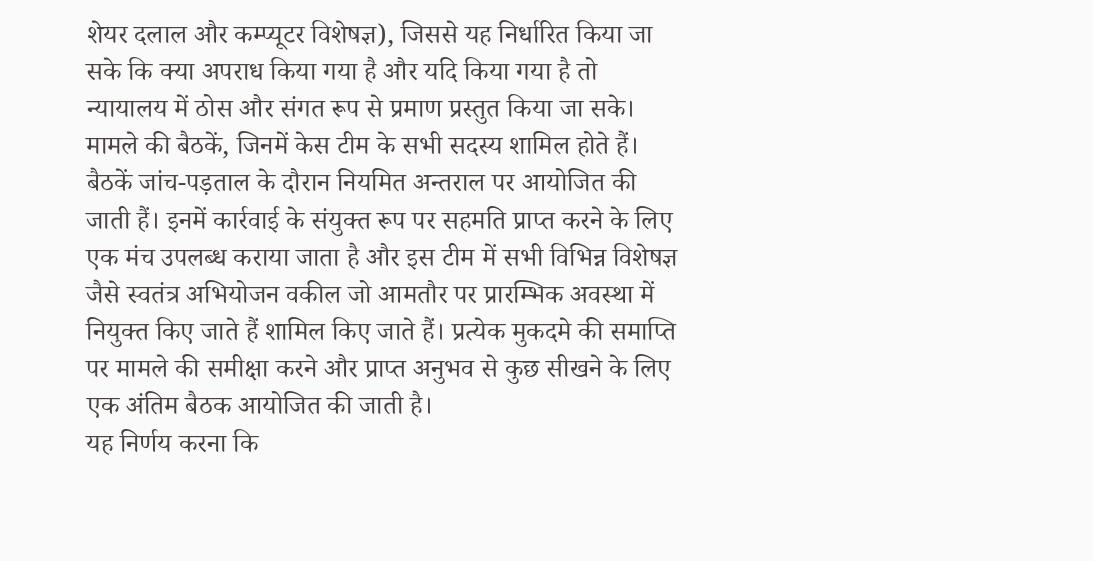शेयर दलाल और कम्प्यूटर विशेषज्ञ), जिससे यह निर्धारित किया जा सके कि क्या अपराध किया गया है और यदि किया गया है तो न्यायालय में ठोस और संगत रूप से प्रमाण प्रस्तुत किया जा सके।
मामले की बैठकें, जिनमें केस टीम के सभी सदस्य शामिल होते हैं। बैठकें जांच-पड़ताल के दौरान नियमित अन्तराल पर आयोजित की जाती हैं। इनमें कार्रवाई के संयुक्त रूप पर सहमति प्राप्त करने के लिए एक मंच उपलब्ध कराया जाता है और इस टीम में सभी विभिन्न विशेषज्ञ जैसे स्वतंत्र अभियोजन वकील जो आमतौर पर प्रारम्भिक अवस्था में नियुक्त किए जाते हैं शामिल किए जाते हैं। प्रत्येक मुकदमे की समाप्ति पर मामले की समीक्षा करने और प्राप्त अनुभव से कुछ सीखने के लिए एक अंतिम बैठक आयोजित की जाती है।
यह निर्णय करना कि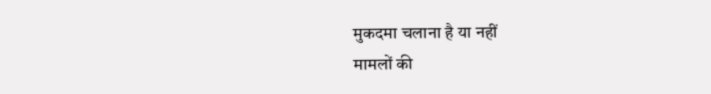मुकदमा चलाना है या नहीं
मामलों की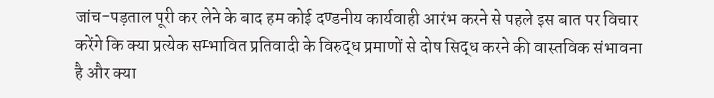जांच-पड़ताल पूरी कर लेने के बाद हम कोई दण्डनीय कार्यवाही आरंभ करने से पहले इस बात पर विचार करेंगे कि क्या प्रत्येक सम्भावित प्रतिवादी के विरुद्ध प्रमाणों से दोष सिद्ध करने की वास्तविक संभावना है और क्या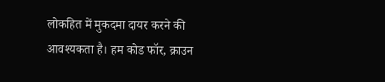लोकहित में मुकदमा दायर करने की आवश्यकता है। हम कोड फॉर, क्राउन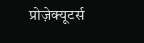प्रोज़ेक्यूटर्स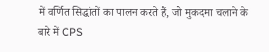में वर्णित सिद्धांतों का पालन करते हैं, जो मुकदमा चलाने के बारे में CPS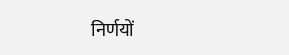निर्णयों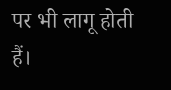पर भी लागू होती हैं।